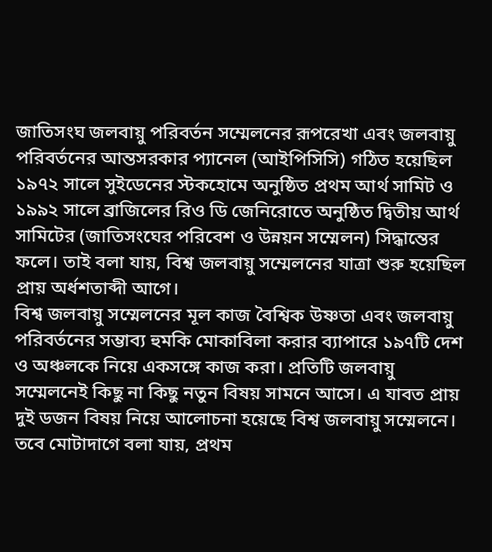জাতিসংঘ জলবায়ু পরিবর্তন সম্মেলনের রূপরেখা এবং জলবায়ু পরিবর্তনের আন্তসরকার প্যানেল (আইপিসিসি) গঠিত হয়েছিল ১৯৭২ সালে সুইডেনের স্টকহোমে অনুষ্ঠিত প্রথম আর্থ সামিট ও ১৯৯২ সালে ব্রাজিলের রিও ডি জেনিরোতে অনুষ্ঠিত দ্বিতীয় আর্থ সামিটের (জাতিসংঘের পরিবেশ ও উন্নয়ন সম্মেলন) সিদ্ধান্তের ফলে। তাই বলা যায়, বিশ্ব জলবায়ু সম্মেলনের যাত্রা শুরু হয়েছিল প্রায় অর্ধশতাব্দী আগে।
বিশ্ব জলবায়ু সম্মেলনের মূল কাজ বৈশ্বিক উষ্ণতা এবং জলবায়ু পরিবর্তনের সম্ভাব্য হুমকি মোকাবিলা করার ব্যাপারে ১৯৭টি দেশ ও অঞ্চলকে নিয়ে একসঙ্গে কাজ করা। প্রতিটি জলবায়ু সম্মেলনেই কিছু না কিছু নতুন বিষয় সামনে আসে। এ যাবত প্রায় দুই ডজন বিষয় নিয়ে আলোচনা হয়েছে বিশ্ব জলবায়ু সম্মেলনে। তবে মোটাদাগে বলা যায়, প্রথম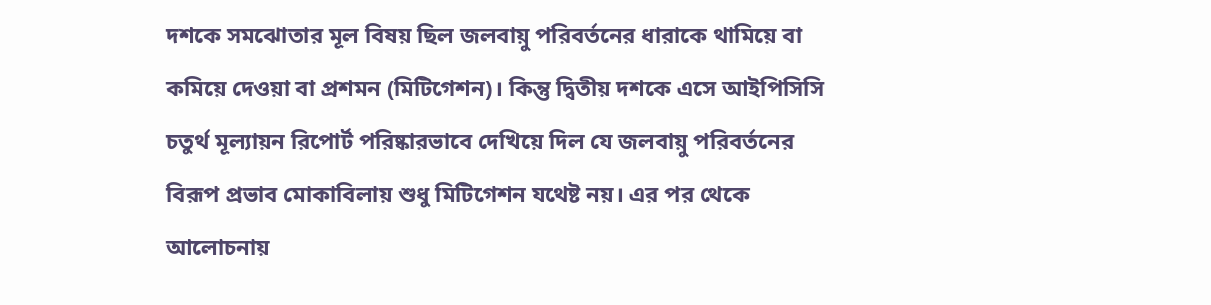দশকে সমঝোতার মূল বিষয় ছিল জলবায়ু পরিবর্তনের ধারাকে থামিয়ে বা কমিয়ে দেওয়া বা প্রশমন (মিটিগেশন)। কিন্তু দ্বিতীয় দশকে এসে আইপিসিসি চতুর্থ মূল্যায়ন রিপোর্ট পরিষ্কারভাবে দেখিয়ে দিল যে জলবায়ু পরিবর্তনের বিরূপ প্রভাব মোকাবিলায় শুধু মিটিগেশন যথেষ্ট নয়। এর পর থেকে আলোচনায়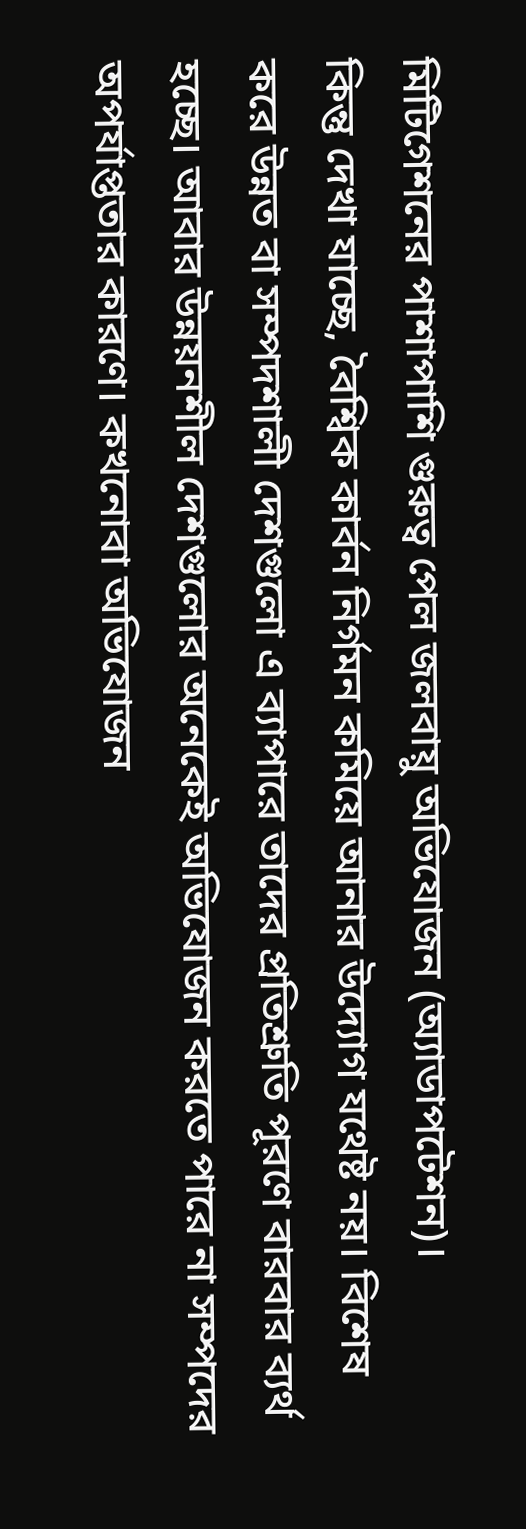মিটিগেশনের পাশাপাশি গুরুত্ব পেল জলবায়ু অভিযোজন (অ্যাডাপটেশন)।
কিন্তু দেখা যাচ্ছে, বৈশ্বিক কার্বন নির্গমন কমিয়ে আনার উদ্যোগ যথেষ্ট নয়। বিশেষ করে উন্নত বা সম্পদশালী দেশগুলো এ ব্যাপারে তাদের প্রতিশ্রুতি পূরণে বারবার ব্যর্থ হচ্ছে। আবার উন্নয়নশীল দেশগুলোর অনেকেই অভিযোজন করতে পারে না সম্পদের অপর্যাপ্ততার কারণে। কখনোবা অভিযোজন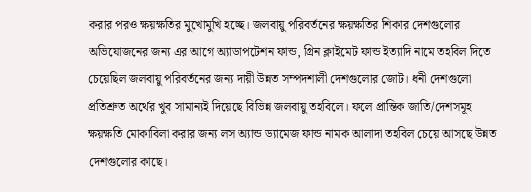করার পরও ক্ষয়ক্ষতির মুখোমুখি হচ্ছে। জলবায়ু পরিবর্তনের ক্ষয়ক্ষতির শিকার দেশগুলোর অভিযোজনের জন্য এর আগে অ্যাডাপটেশন ফান্ড, গ্রিন ক্লাইমেট ফান্ড ইত্যাদি নামে তহবিল দিতে চেয়েছিল জলবায়ু পরিবর্তনের জন্য দায়ী উন্নত সম্পদশালী দেশগুলোর জোট। ধনী দেশগুলো প্রতিশ্রুত অর্থের খুব সামান্যই দিয়েছে বিভিন্ন জলবায়ু তহবিলে। ফলে প্রান্তিক জাতি/দেশসমূহ ক্ষয়ক্ষতি মোকাবিলা করার জন্য লস অ্যান্ড ড্যামেজ ফান্ড নামক আলাদা তহবিল চেয়ে আসছে উন্নত দেশগুলোর কাছে।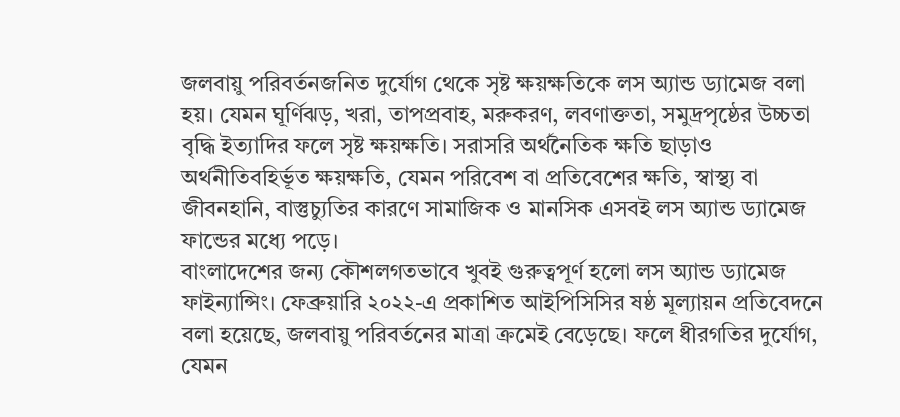জলবায়ু পরিবর্তনজনিত দুর্যোগ থেকে সৃষ্ট ক্ষয়ক্ষতিকে লস অ্যান্ড ড্যামেজ বলা হয়। যেমন ঘূর্ণিঝড়, খরা, তাপপ্রবাহ, মরুকরণ, লবণাক্ততা, সমুদ্রপৃষ্ঠের উচ্চতা বৃদ্ধি ইত্যাদির ফলে সৃষ্ট ক্ষয়ক্ষতি। সরাসরি অর্থনৈতিক ক্ষতি ছাড়াও অর্থনীতিবহির্ভূত ক্ষয়ক্ষতি, যেমন পরিবেশ বা প্রতিবেশের ক্ষতি, স্বাস্থ্য বা জীবনহানি, বাস্তুচ্যুতির কারণে সামাজিক ও মানসিক এসবই লস অ্যান্ড ড্যামেজ ফান্ডের মধ্যে পড়ে।
বাংলাদেশের জন্য কৌশলগতভাবে খুবই গুরুত্বপূর্ণ হলো লস অ্যান্ড ড্যামেজ ফাইন্যান্সিং। ফেব্রুয়ারি ২০২২-এ প্রকাশিত আইপিসিসির ষষ্ঠ মূল্যায়ন প্রতিবেদনে বলা হয়েছে, জলবায়ু পরিবর্তনের মাত্রা ক্রমেই বেড়েছে। ফলে ধীরগতির দুর্যোগ, যেমন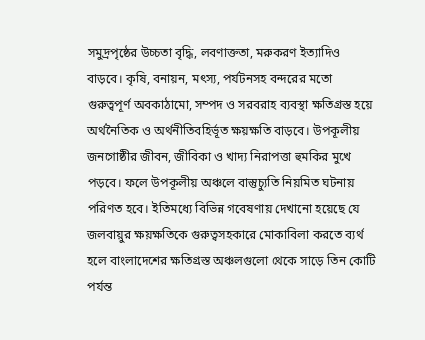সমুদ্রপৃষ্ঠের উচ্চতা বৃদ্ধি, লবণাক্ততা, মরুকরণ ইত্যাদিও বাড়বে। কৃষি, বনায়ন, মৎস্য, পর্যটনসহ বন্দরের মতো গুরুত্বপূর্ণ অবকাঠামো, সম্পদ ও সরবরাহ ব্যবস্থা ক্ষতিগ্রস্ত হয়ে অর্থনৈতিক ও অর্থনীতিবহির্ভূত ক্ষয়ক্ষতি বাড়বে। উপকূলীয় জনগোষ্ঠীর জীবন, জীবিকা ও খাদ্য নিরাপত্তা হুমকির মুখে পড়বে। ফলে উপকূলীয় অঞ্চলে বাস্তুচ্যুতি নিয়মিত ঘটনায় পরিণত হবে। ইতিমধ্যে বিভিন্ন গবেষণায় দেখানো হয়েছে যে জলবায়ুর ক্ষয়ক্ষতিকে গুরুত্বসহকারে মোকাবিলা করতে ব্যর্থ হলে বাংলাদেশের ক্ষতিগ্রস্ত অঞ্চলগুলো থেকে সাড়ে তিন কোটি পর্যন্ত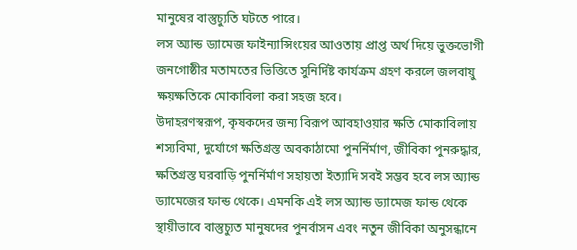মানুষের বাস্তুচ্যুতি ঘটতে পারে।
লস অ্যান্ড ড্যামেজ ফাইন্যান্সিংয়ের আওতায় প্রাপ্ত অর্থ দিয়ে ভুক্তভোগী জনগোষ্ঠীর মতামতের ভিত্তিতে সুনির্দিষ্ট কার্যক্রম গ্রহণ করলে জলবায়ু ক্ষয়ক্ষতিকে মোকাবিলা করা সহজ হবে।
উদাহরণস্বরূপ, কৃষকদের জন্য বিরূপ আবহাওয়ার ক্ষতি মোকাবিলায় শস্যবিমা, দুর্যোগে ক্ষতিগ্রস্ত অবকাঠামো পুনর্নির্মাণ, জীবিকা পুনরুদ্ধার, ক্ষতিগ্রস্ত ঘরবাড়ি পুনর্নির্মাণ সহায়তা ইত্যাদি সবই সম্ভব হবে লস অ্যান্ড ড্যামেজের ফান্ড থেকে। এমনকি এই লস অ্যান্ড ড্যামেজ ফান্ড থেকে স্থায়ীভাবে বাস্তুচ্যুত মানুষদের পুনর্বাসন এবং নতুন জীবিকা অনুসন্ধানে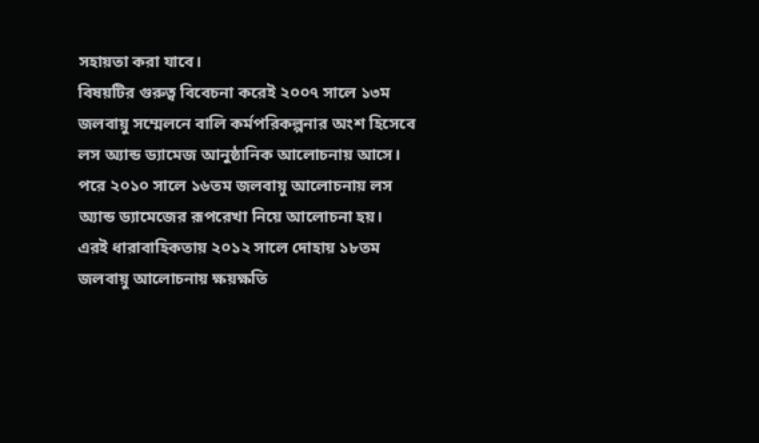সহায়তা করা যাবে।
বিষয়টির গুরুত্ব বিবেচনা করেই ২০০৭ সালে ১৩ম জলবায়ু সম্মেলনে বালি কর্মপরিকল্পনার অংশ হিসেবে লস অ্যান্ড ড্যামেজ আনুষ্ঠানিক আলোচনায় আসে। পরে ২০১০ সালে ১৬তম জলবায়ু আলোচনায় লস অ্যান্ড ড্যামেজের রূপরেখা নিয়ে আলোচনা হয়।
এরই ধারাবাহিকতায় ২০১২ সালে দোহায় ১৮তম জলবায়ু আলোচনায় ক্ষয়ক্ষতি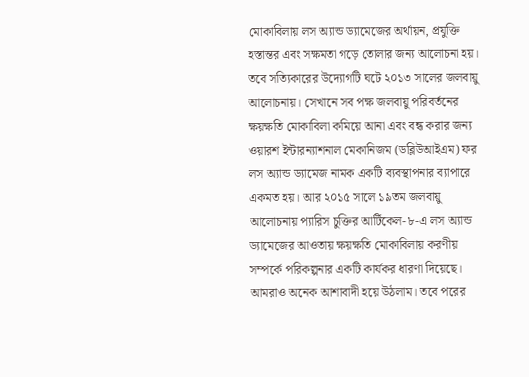মোকাবিলায় লস অ্যান্ড ড্যামেজের অর্থায়ন, প্রযুক্তি হস্তান্তর এবং সক্ষমতা গড়ে তোলার জন্য আলোচনা হয়। তবে সত্যিকারের উদ্যোগটি ঘটে ২০১৩ সালের জলবায়ু আলোচনায়। সেখানে সব পক্ষ জলবায়ু পরিবর্তনের ক্ষয়ক্ষতি মোকাবিলা কমিয়ে আনা এবং বন্ধ করার জন্য ওয়ারশ ইন্টারন্যাশনাল মেকানিজম (ডব্লিউআইএম) ফর লস অ্যান্ড ড্যামেজ নামক একটি ব্যবস্থাপনার ব্যাপারে একমত হয়। আর ২০১৫ সালে ১৯তম জলবায়ু আলোচনায় প্যারিস চুক্তির আর্টিকেল-৮-এ লস অ্যান্ড ড্যামেজের আওতায় ক্ষয়ক্ষতি মোকাবিলায় করণীয় সম্পর্কে পরিকল্পনার একটি কার্যকর ধারণা দিয়েছে। আমরাও অনেক আশাবাদী হয়ে উঠলাম। তবে পরের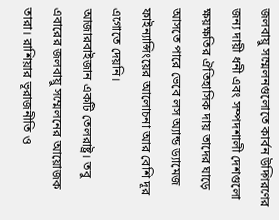জলবায়ু সম্মেলনগুলোতে কার্বন উদ্গিরণের জন্য দায়ী ধনী এবং সম্পদশালী দেশগুলো ক্ষয়ক্ষতির ঐতিহাসিক দায় তাদের ঘাড়ে আসতে পারে ভেবে লস অ্যান্ড ড্যামেজ ফাইন্যান্সিংয়ের আলোচনা আর বেশি দূর এগোতে দেয়নি।
আজারবাইজান একটি তেলরাষ্ট্র। তবু এবারের জলবায়ু সম্মেলনের আয়োজক তারা। রাশিয়ার ভূরাজনীতি ও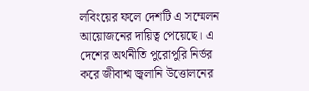লবিংয়ের ফলে দেশটি এ সম্মেলন আয়োজনের দায়িত্ব পেয়েছে। এ দেশের অর্থনীতি পুরোপুরি নির্ভর করে জীবাশ্ম জ্বলানি উত্তোলনের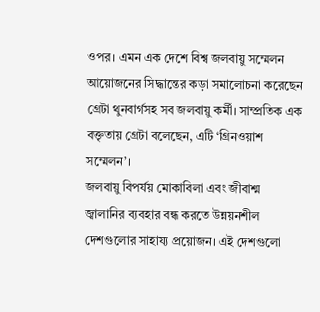ওপর। এমন এক দেশে বিশ্ব জলবায়ু সম্মেলন আয়োজনের সিদ্ধান্তের কড়া সমালোচনা করেছেন গ্রেটা থুনবার্গসহ সব জলবায়ু কর্মী। সাম্প্রতিক এক বক্তৃতায় গ্রেটা বলেছেন, এটি ‘গ্রিনওয়াশ সম্মেলন’।
জলবায়ু বিপর্যয় মোকাবিলা এবং জীবাশ্ম জ্বালানির ব্যবহার বন্ধ করতে উন্নয়নশীল দেশগুলোর সাহায্য প্রয়োজন। এই দেশগুলো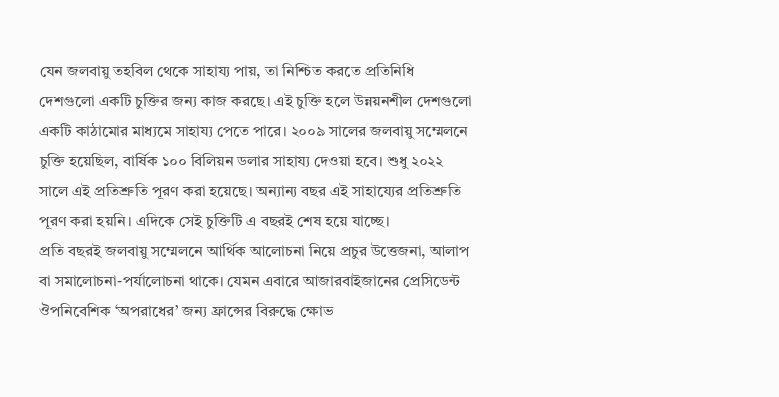যেন জলবায়ু তহবিল থেকে সাহায্য পায়, তা নিশ্চিত করতে প্রতিনিধি দেশগুলো একটি চুক্তির জন্য কাজ করছে। এই চুক্তি হলে উন্নয়নশীল দেশগুলো একটি কাঠামোর মাধ্যমে সাহায্য পেতে পারে। ২০০৯ সালের জলবায়ু সম্মেলনে চুক্তি হয়েছিল, বার্ষিক ১০০ বিলিয়ন ডলার সাহায্য দেওয়া হবে। শুধু ২০২২ সালে এই প্রতিশ্রুতি পূরণ করা হয়েছে। অন্যান্য বছর এই সাহায্যের প্রতিশ্রুতি পূরণ করা হয়নি। এদিকে সেই চুক্তিটি এ বছরই শেষ হয়ে যাচ্ছে।
প্রতি বছরই জলবায়ু সম্মেলনে আর্থিক আলোচনা নিয়ে প্রচুর উত্তেজনা, আলাপ বা সমালোচনা-পর্যালোচনা থাকে। যেমন এবারে আজারবাইজানের প্রেসিডেন্ট ঔপনিবেশিক ‘অপরাধের’ জন্য ফ্রান্সের বিরুদ্ধে ক্ষোভ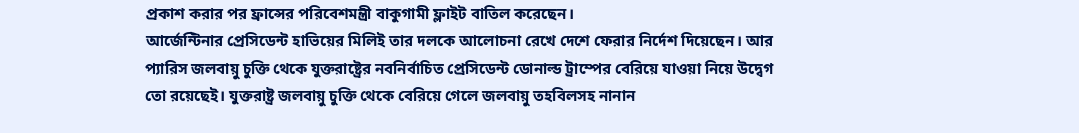প্রকাশ করার পর ফ্রান্সের পরিবেশমন্ত্রী বাকুগামী ফ্লাইট বাতিল করেছেন।
আর্জেন্টিনার প্রেসিডেন্ট হাভিয়ের মিলিই তার দলকে আলোচনা রেখে দেশে ফেরার নির্দেশ দিয়েছেন। আর প্যারিস জলবায়ু চুক্তি থেকে যুক্তরাষ্ট্রের নবনির্বাচিত প্রেসিডেন্ট ডোনাল্ড ট্রাম্পের বেরিয়ে যাওয়া নিয়ে উদ্বেগ তো রয়েছেই। যুক্তরাষ্ট্র জলবায়ু চুক্তি থেকে বেরিয়ে গেলে জলবায়ু তহবিলসহ নানান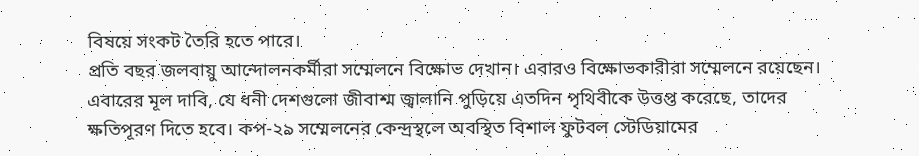বিষয়ে সংকট তৈরি হতে পারে।
প্রতি বছর জলবায়ু আন্দোলনকর্মীরা সম্মেলনে বিক্ষোভ দেখান। এবারও বিক্ষোভকারীরা সম্মেলনে রয়েছেন। এবারের মূল দাবি, যে ধনী দেশগুলো জীবাশ্ম জ্বালানি পুড়িয়ে এতদিন পৃথিবীকে উত্তপ্ত করেছে, তাদের ক্ষতিপূরণ দিতে হবে। কপ-২৯ সম্মেলনের কেন্দ্রস্থলে অবস্থিত বিশাল ফুটবল স্টেডিয়ামের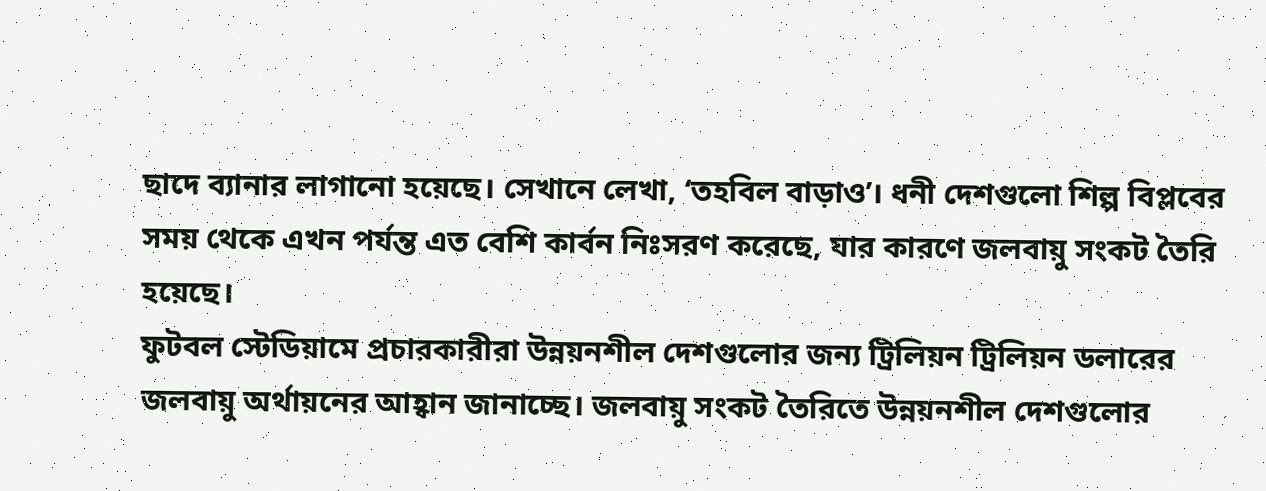ছাদে ব্যানার লাগানো হয়েছে। সেখানে লেখা, ‘তহবিল বাড়াও’। ধনী দেশগুলো শিল্প বিপ্লবের সময় থেকে এখন পর্যন্ত এত বেশি কার্বন নিঃসরণ করেছে, যার কারণে জলবায়ু সংকট তৈরি হয়েছে।
ফুটবল স্টেডিয়ামে প্রচারকারীরা উন্নয়নশীল দেশগুলোর জন্য ট্রিলিয়ন ট্রিলিয়ন ডলারের জলবায়ু অর্থায়নের আহ্বান জানাচ্ছে। জলবায়ু সংকট তৈরিতে উন্নয়নশীল দেশগুলোর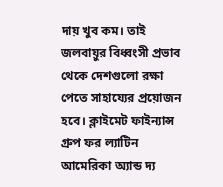দায় খুব কম। তাই জলবায়ুর বিধ্বংসী প্রভাব থেকে দেশগুলো রক্ষা পেতে সাহায্যের প্রয়োজন হবে। ক্লাইমেট ফাইন্যান্স গ্রুপ ফর ল্যাটিন আমেরিকা অ্যান্ড দ্য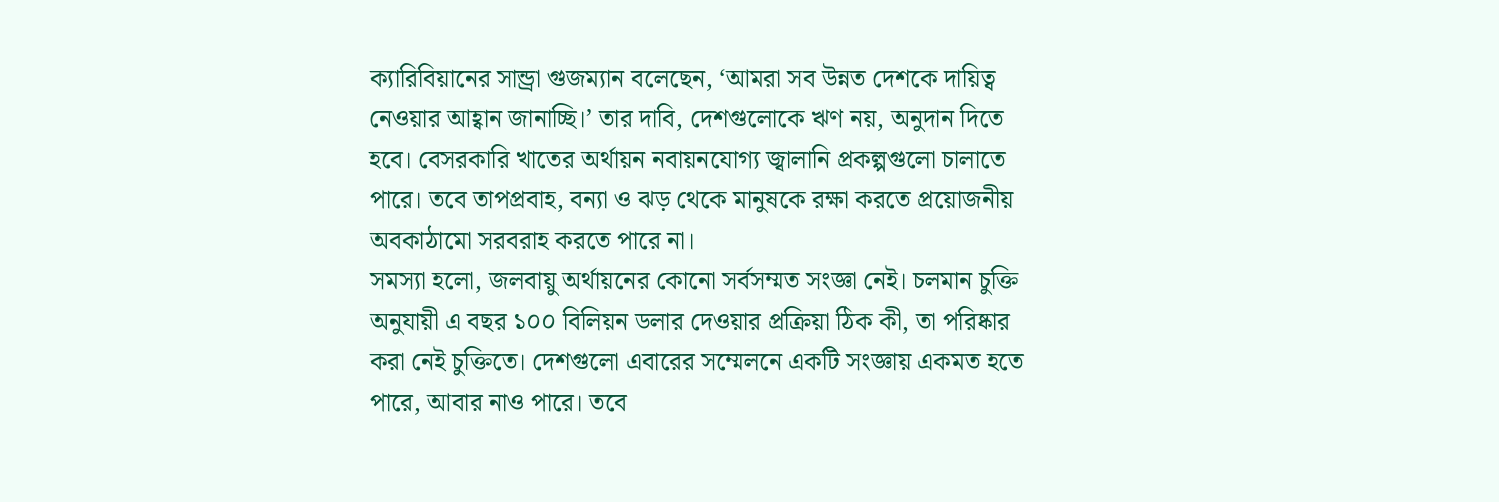ক্যারিবিয়ানের সান্ড্রা গুজম্যান বলেছেন, ‘আমরা সব উন্নত দেশকে দায়িত্ব নেওয়ার আহ্বান জানাচ্ছি।’ তার দাবি, দেশগুলোকে ঋণ নয়, অনুদান দিতে হবে। বেসরকারি খাতের অর্থায়ন নবায়নযোগ্য জ্বালানি প্রকল্পগুলো চালাতে পারে। তবে তাপপ্রবাহ, বন্যা ও ঝড় থেকে মানুষকে রক্ষা করতে প্রয়োজনীয় অবকাঠামো সরবরাহ করতে পারে না।
সমস্যা হলো, জলবায়ু অর্থায়নের কোনো সর্বসম্মত সংজ্ঞা নেই। চলমান চুক্তি অনুযায়ী এ বছর ১০০ বিলিয়ন ডলার দেওয়ার প্রক্রিয়া ঠিক কী, তা পরিষ্কার করা নেই চুক্তিতে। দেশগুলো এবারের সম্মেলনে একটি সংজ্ঞায় একমত হতে পারে, আবার নাও পারে। তবে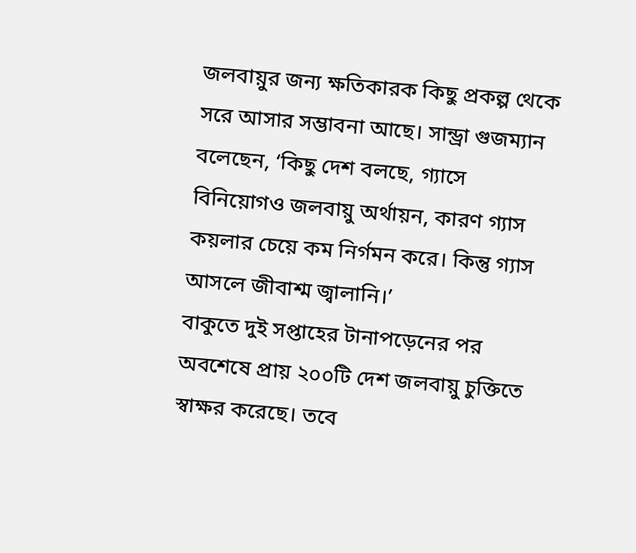জলবায়ুর জন্য ক্ষতিকারক কিছু প্রকল্প থেকে সরে আসার সম্ভাবনা আছে। সান্ড্রা গুজম্যান বলেছেন, ‘কিছু দেশ বলছে, গ্যাসে বিনিয়োগও জলবায়ু অর্থায়ন, কারণ গ্যাস কয়লার চেয়ে কম নির্গমন করে। কিন্তু গ্যাস আসলে জীবাশ্ম জ্বালানি।’
বাকুতে দুই সপ্তাহের টানাপড়েনের পর অবশেষে প্রায় ২০০টি দেশ জলবায়ু চুক্তিতে স্বাক্ষর করেছে। তবে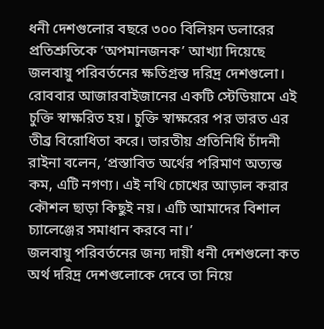ধনী দেশগুলোর বছরে ৩০০ বিলিয়ন ডলারের প্রতিশ্রুতিকে ‘অপমানজনক’ আখ্যা দিয়েছে জলবায়ু পরিবর্তনের ক্ষতিগ্রস্ত দরিদ্র দেশগুলো।
রোববার আজারবাইজানের একটি স্টেডিয়ামে এই চুক্তি স্বাক্ষরিত হয়। চুক্তি স্বাক্ষরের পর ভারত এর তীব্র বিরোধিতা করে। ভারতীয় প্রতিনিধি চাঁদনী রাইনা বলেন, ‘প্রস্তাবিত অর্থের পরিমাণ অত্যন্ত কম, এটি নগণ্য। এই নথি চোখের আড়াল করার কৌশল ছাড়া কিছুই নয়। এটি আমাদের বিশাল চ্যালেঞ্জের সমাধান করবে না।’
জলবায়ু পরিবর্তনের জন্য দায়ী ধনী দেশগুলো কত অর্থ দরিদ্র দেশগুলোকে দেবে তা নিয়ে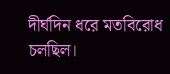দীর্ঘদিন ধরে মতবিরোধ চলছিল।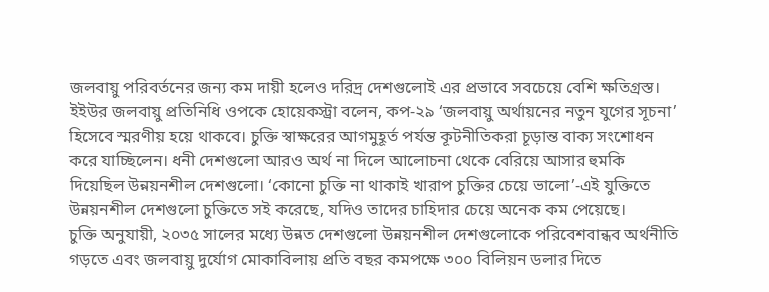জলবায়ু পরিবর্তনের জন্য কম দায়ী হলেও দরিদ্র দেশগুলোই এর প্রভাবে সবচেয়ে বেশি ক্ষতিগ্রস্ত।
ইইউর জলবায়ু প্রতিনিধি ওপকে হোয়েকস্ট্রা বলেন, কপ-২৯ ‘জলবায়ু অর্থায়নের নতুন যুগের সূচনা’ হিসেবে স্মরণীয় হয়ে থাকবে। চুক্তি স্বাক্ষরের আগমুহূর্ত পর্যন্ত কূটনীতিকরা চূড়ান্ত বাক্য সংশোধন করে যাচ্ছিলেন। ধনী দেশগুলো আরও অর্থ না দিলে আলোচনা থেকে বেরিয়ে আসার হুমকি দিয়েছিল উন্নয়নশীল দেশগুলো। ‘কোনো চুক্তি না থাকাই খারাপ চুক্তির চেয়ে ভালো’-এই যুক্তিতে উন্নয়নশীল দেশগুলো চুক্তিতে সই করেছে, যদিও তাদের চাহিদার চেয়ে অনেক কম পেয়েছে।
চুক্তি অনুযায়ী, ২০৩৫ সালের মধ্যে উন্নত দেশগুলো উন্নয়নশীল দেশগুলোকে পরিবেশবান্ধব অর্থনীতি গড়তে এবং জলবায়ু দুর্যোগ মোকাবিলায় প্রতি বছর কমপক্ষে ৩০০ বিলিয়ন ডলার দিতে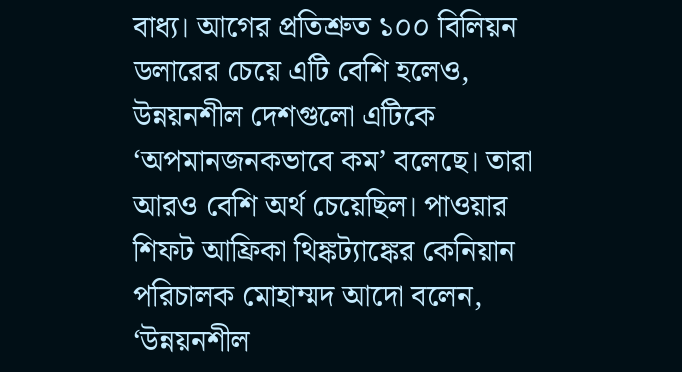বাধ্য। আগের প্রতিশ্রুত ১০০ বিলিয়ন ডলারের চেয়ে এটি বেশি হলেও, উন্নয়নশীল দেশগুলো এটিকে ‘অপমানজনকভাবে কম’ বলেছে। তারা আরও বেশি অর্থ চেয়েছিল। পাওয়ার শিফট আফ্রিকা থিঙ্কট্যাঙ্কের কেনিয়ান পরিচালক মোহাম্মদ আদো বলেন, ‘উন্নয়নশীল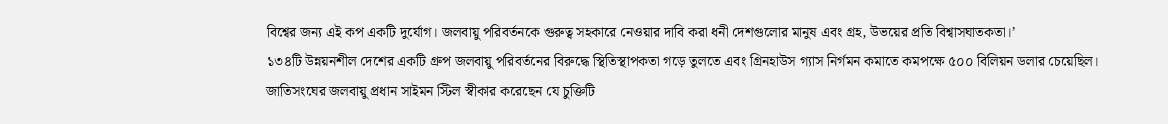বিশ্বের জন্য এই কপ একটি দুর্যোগ। জলবায়ু পরিবর্তনকে গুরুত্ব সহকারে নেওয়ার দাবি করা ধনী দেশগুলোর মানুষ এবং গ্রহ, উভয়ের প্রতি বিশ্বাসঘাতকতা।’
১৩৪টি উন্নয়নশীল দেশের একটি গ্রুপ জলবায়ু পরিবর্তনের বিরুদ্ধে স্থিতিস্থাপকতা গড়ে তুলতে এবং গ্রিনহাউস গ্যাস নির্গমন কমাতে কমপক্ষে ৫০০ বিলিয়ন ডলার চেয়েছিল।
জাতিসংঘের জলবায়ু প্রধান সাইমন স্টিল স্বীকার করেছেন যে চুক্তিটি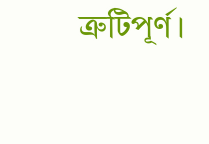ত্রুটিপূর্ণ।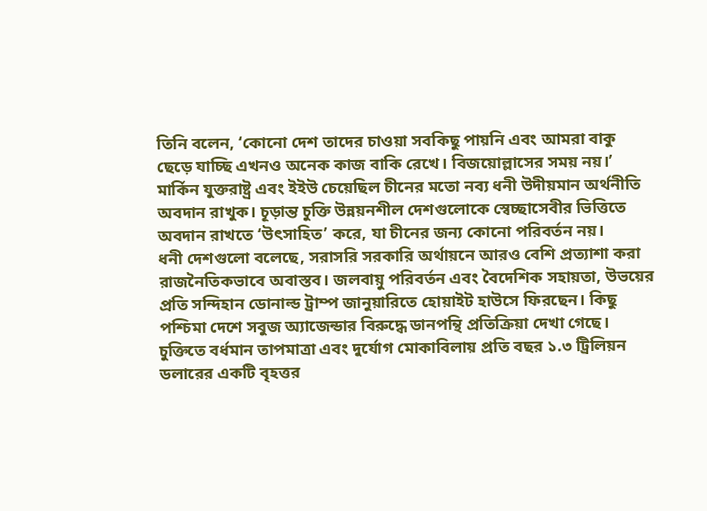তিনি বলেন, ‘কোনো দেশ তাদের চাওয়া সবকিছু পায়নি এবং আমরা বাকু ছেড়ে যাচ্ছি এখনও অনেক কাজ বাকি রেখে। বিজয়োল্লাসের সময় নয়।’
মার্কিন যুক্তরাষ্ট্র এবং ইইউ চেয়েছিল চীনের মতো নব্য ধনী উদীয়মান অর্থনীতি অবদান রাখুক। চূড়ান্ত চুক্তি উন্নয়নশীল দেশগুলোকে স্বেচ্ছাসেবীর ভিত্তিতে অবদান রাখতে ‘উৎসাহিত’ করে, যা চীনের জন্য কোনো পরিবর্তন নয়।
ধনী দেশগুলো বলেছে, সরাসরি সরকারি অর্থায়নে আরও বেশি প্রত্যাশা করা রাজনৈতিকভাবে অবাস্তব। জলবায়ু পরিবর্তন এবং বৈদেশিক সহায়তা, উভয়ের প্রতি সন্দিহান ডোনাল্ড ট্রাম্প জানুয়ারিতে হোয়াইট হাউসে ফিরছেন। কিছু পশ্চিমা দেশে সবুজ অ্যাজেন্ডার বিরুদ্ধে ডানপন্থি প্রতিক্রিয়া দেখা গেছে।
চুক্তিতে বর্ধমান তাপমাত্রা এবং দুর্যোগ মোকাবিলায় প্রতি বছর ১.৩ ট্রিলিয়ন ডলারের একটি বৃহত্তর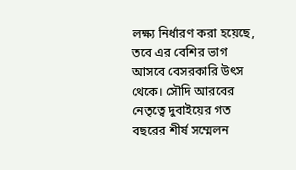লক্ষ্য নির্ধারণ করা হয়েছে, তবে এর বেশির ভাগ আসবে বেসরকারি উৎস থেকে। সৌদি আরবের নেতৃত্বে দুবাইয়ের গত বছরের শীর্ষ সম্মেলন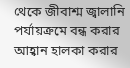থেকে জীবাশ্ম জ্বালানি পর্যায়ক্রমে বন্ধ করার আহ্বান হালকা করার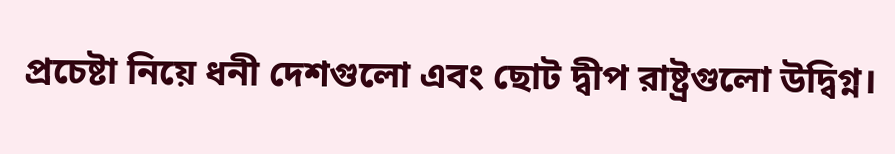প্রচেষ্টা নিয়ে ধনী দেশগুলো এবং ছোট দ্বীপ রাষ্ট্রগুলো উদ্বিগ্ন।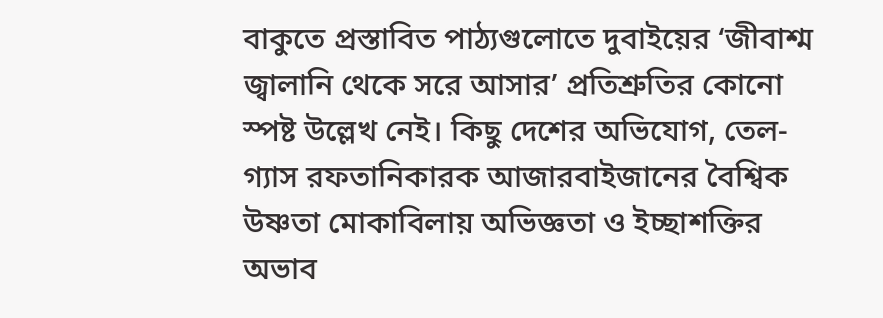বাকুতে প্রস্তাবিত পাঠ্যগুলোতে দুবাইয়ের ‘জীবাশ্ম জ্বালানি থেকে সরে আসার’ প্রতিশ্রুতির কোনো স্পষ্ট উল্লেখ নেই। কিছু দেশের অভিযোগ, তেল-গ্যাস রফতানিকারক আজারবাইজানের বৈশ্বিক উষ্ণতা মোকাবিলায় অভিজ্ঞতা ও ইচ্ছাশক্তির অভাব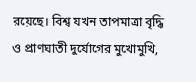রয়েছে। বিশ্ব যখন তাপমাত্রা বৃদ্ধি ও প্রাণঘাতী দুর্যোগের মুখোমুখি,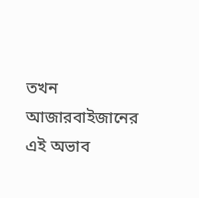তখন আজারবাইজানের এই অভাব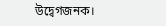উদ্বেগজনক।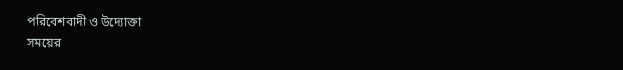পরিবেশবাদী ও উদ্যোক্তা
সময়ের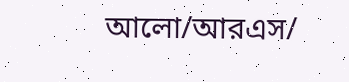আলো/আরএস/